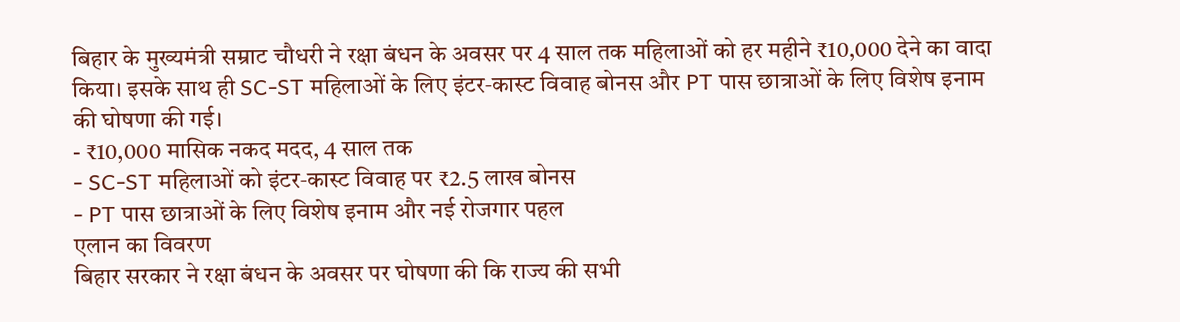बिहार के मुख्यमंत्री सम्राट चौधरी ने रक्षा बंधन के अवसर पर 4 साल तक महिलाओं को हर महीने ₹10,000 देने का वादा किया। इसके साथ ही SC‑ST महिलाओं के लिए इंटर‑कास्ट विवाह बोनस और PT पास छात्राओं के लिए विशेष इनाम की घोषणा की गई।
- ₹10,000 मासिक नकद मदद, 4 साल तक
- SC‑ST महिलाओं को इंटर‑कास्ट विवाह पर ₹2.5 लाख बोनस
- PT पास छात्राओं के लिए विशेष इनाम और नई रोजगार पहल
एलान का विवरण
बिहार सरकार ने रक्षा बंधन के अवसर पर घोषणा की कि राज्य की सभी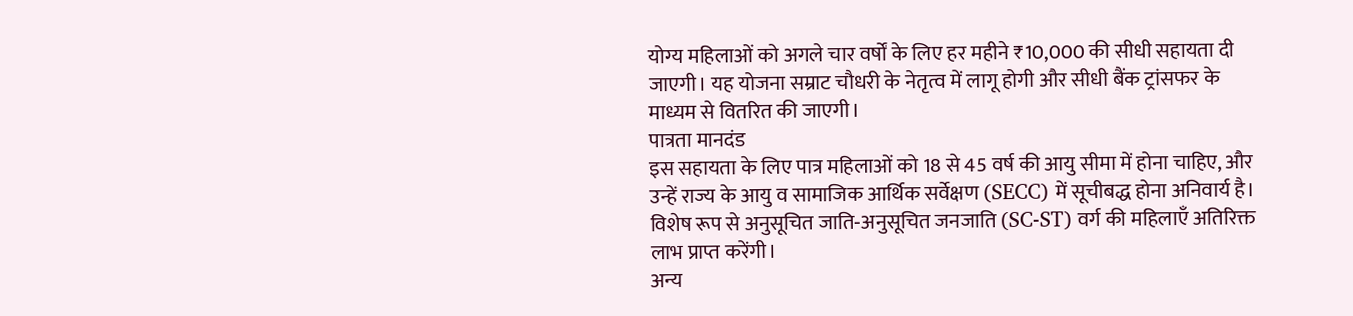योग्य महिलाओं को अगले चार वर्षों के लिए हर महीने ₹10,000 की सीधी सहायता दी जाएगी। यह योजना सम्राट चौधरी के नेतृत्व में लागू होगी और सीधी बैंक ट्रांसफर के माध्यम से वितरित की जाएगी।
पात्रता मानदंड
इस सहायता के लिए पात्र महिलाओं को 18 से 45 वर्ष की आयु सीमा में होना चाहिए, और उन्हें राज्य के आयु व सामाजिक आर्थिक सर्वेक्षण (SECC) में सूचीबद्ध होना अनिवार्य है। विशेष रूप से अनुसूचित जाति‑अनुसूचित जनजाति (SC‑ST) वर्ग की महिलाएँ अतिरिक्त लाभ प्राप्त करेंगी।
अन्य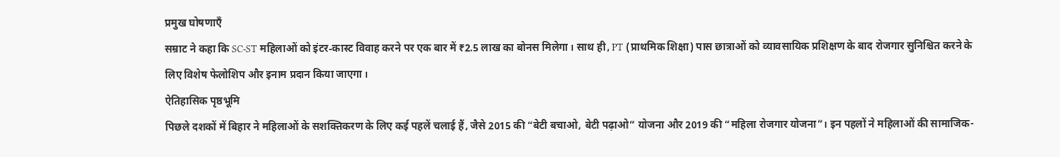प्रमुख घोषणाएँ
सम्राट ने कहा कि SC‑ST महिलाओं को इंटर‑कास्ट विवाह करने पर एक बार में ₹2.5 लाख का बोनस मिलेगा। साथ ही, PT (प्राथमिक शिक्षा) पास छात्राओं को व्यावसायिक प्रशिक्षण के बाद रोजगार सुनिश्चित करने के लिए विशेष फेलोशिप और इनाम प्रदान किया जाएगा।
ऐतिहासिक पृष्ठभूमि
पिछले दशकों में बिहार ने महिलाओं के सशक्तिकरण के लिए कई पहलें चलाई हैं, जैसे 2015 की “बेटी बचाओ, बेटी पढ़ाओ” योजना और 2019 की “महिला रोजगार योजना”। इन पहलों ने महिलाओं की सामाजिक-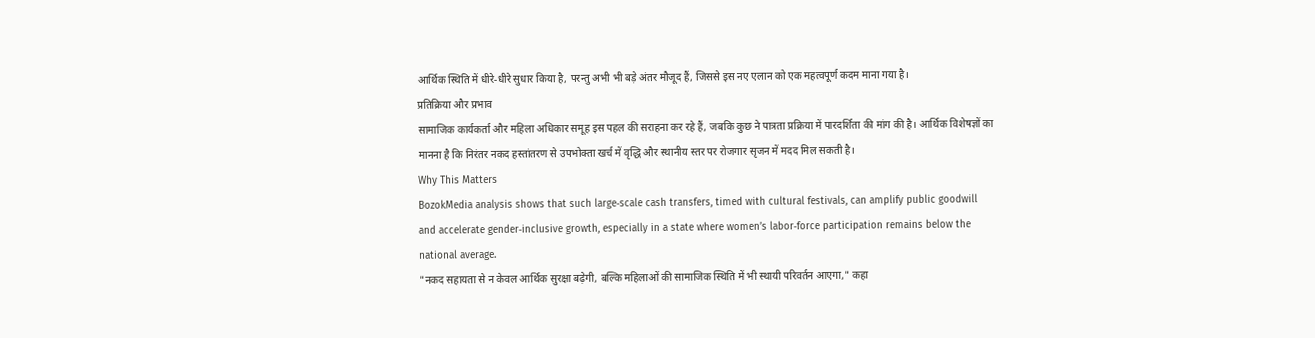आर्थिक स्थिति में धीरे‑धीरे सुधार किया है, परन्तु अभी भी बड़े अंतर मौजूद हैं, जिससे इस नए एलान को एक महत्वपूर्ण कदम माना गया है।
प्रतिक्रिया और प्रभाव
सामाजिक कार्यकर्ता और महिला अधिकार समूह इस पहल की सराहना कर रहे हैं, जबकि कुछ ने पात्रता प्रक्रिया में पारदर्शिता की मांग की है। आर्थिक विशेषज्ञों का मानना है कि निरंतर नकद हस्तांतरण से उपभोक्ता खर्च में वृद्धि और स्थानीय स्तर पर रोजगार सृजन में मदद मिल सकती है।
Why This Matters
BozokMedia analysis shows that such large‑scale cash transfers, timed with cultural festivals, can amplify public goodwill and accelerate gender‑inclusive growth, especially in a state where women’s labor‑force participation remains below the national average.
"नकद सहायता से न केवल आर्थिक सुरक्षा बढ़ेगी, बल्कि महिलाओं की सामाजिक स्थिति में भी स्थायी परिवर्तन आएगा," कहा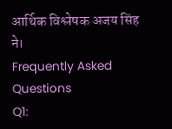आर्थिक विश्लेषक अजय सिंह ने।
Frequently Asked Questions
Q1: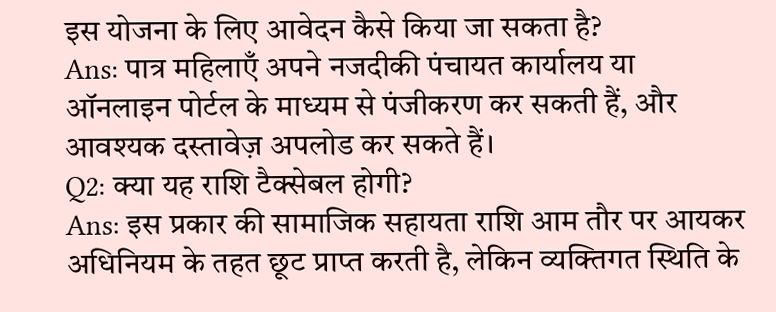इस योजना के लिए आवेदन कैसे किया जा सकता है?
Ans: पात्र महिलाएँ अपने नजदीकी पंचायत कार्यालय या ऑनलाइन पोर्टल के माध्यम से पंजीकरण कर सकती हैं, और आवश्यक दस्तावेज़ अपलोड कर सकते हैं।
Q2: क्या यह राशि टैक्सेबल होगी?
Ans: इस प्रकार की सामाजिक सहायता राशि आम तौर पर आयकर अधिनियम के तहत छूट प्राप्त करती है, लेकिन व्यक्तिगत स्थिति के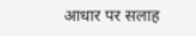आधार पर सलाह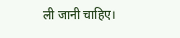ली जानी चाहिए।